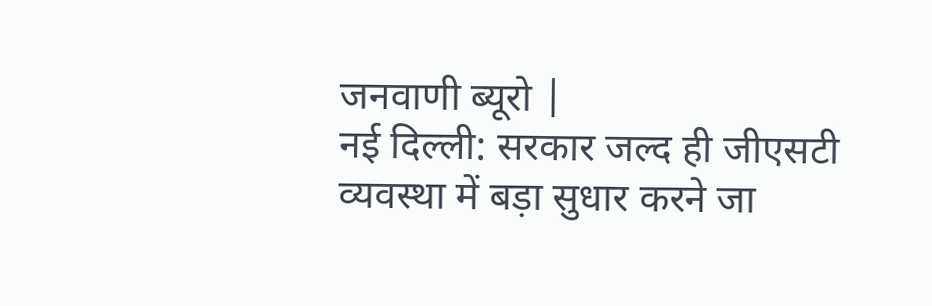जनवाणी ब्यूरो |
नई दिल्ली: सरकार जल्द ही जीएसटी व्यवस्था में बड़ा सुधार करने जा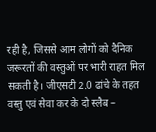रही है, जिससे आम लोगों को दैनिक जरूरतों की वस्तुओं पर भारी राहत मिल सकती है। जीएसटी 2.0 ढांचे के तहत वस्तु एवं सेवा कर के दो स्लैब –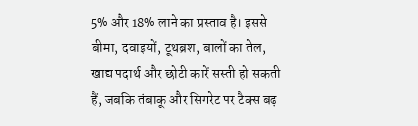5% और 18% लाने का प्रस्ताव है। इससे बीमा, दवाइयों, टूथब्रश, बालों का तेल, खाद्य पदार्थ और छोटी कारें सस्ती हो सकती हैं, जबकि तंबाकू और सिगरेट पर टैक्स बढ़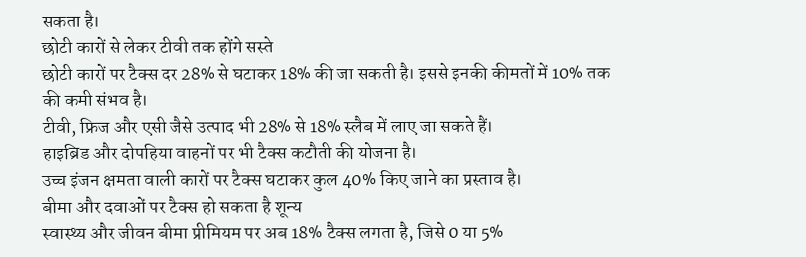सकता है।
छोटी कारों से लेकर टीवी तक होंगे सस्ते
छोटी कारों पर टैक्स दर 28% से घटाकर 18% की जा सकती है। इससे इनकी कीमतों में 10% तक की कमी संभव है।
टीवी, फ्रिज और एसी जैसे उत्पाद भी 28% से 18% स्लैब में लाए जा सकते हैं।
हाइब्रिड और दोपहिया वाहनों पर भी टैक्स कटौती की योजना है।
उच्च इंजन क्षमता वाली कारों पर टैक्स घटाकर कुल 40% किए जाने का प्रस्ताव है।
बीमा और दवाओं पर टैक्स हो सकता है शून्य
स्वास्थ्य और जीवन बीमा प्रीमियम पर अब 18% टैक्स लगता है, जिसे 0 या 5%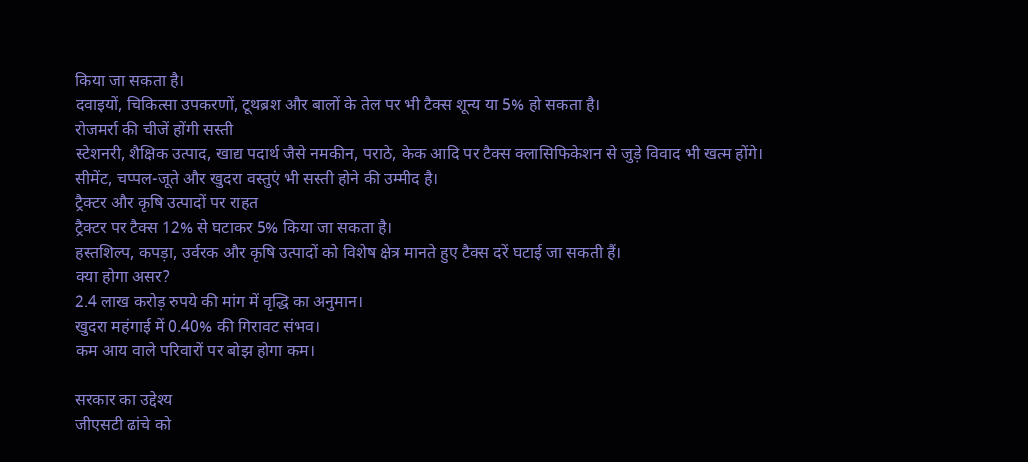किया जा सकता है।
दवाइयों, चिकित्सा उपकरणों, टूथब्रश और बालों के तेल पर भी टैक्स शून्य या 5% हो सकता है।
रोजमर्रा की चीजें होंगी सस्ती
स्टेशनरी, शैक्षिक उत्पाद, खाद्य पदार्थ जैसे नमकीन, पराठे, केक आदि पर टैक्स क्लासिफिकेशन से जुड़े विवाद भी खत्म होंगे।
सीमेंट, चप्पल-जूते और खुदरा वस्तुएं भी सस्ती होने की उम्मीद है।
ट्रैक्टर और कृषि उत्पादों पर राहत
ट्रैक्टर पर टैक्स 12% से घटाकर 5% किया जा सकता है।
हस्तशिल्प, कपड़ा, उर्वरक और कृषि उत्पादों को विशेष क्षेत्र मानते हुए टैक्स दरें घटाई जा सकती हैं।
क्या होगा असर?
2.4 लाख करोड़ रुपये की मांग में वृद्धि का अनुमान।
खुदरा महंगाई में 0.40% की गिरावट संभव।
कम आय वाले परिवारों पर बोझ होगा कम।

सरकार का उद्देश्य
जीएसटी ढांचे को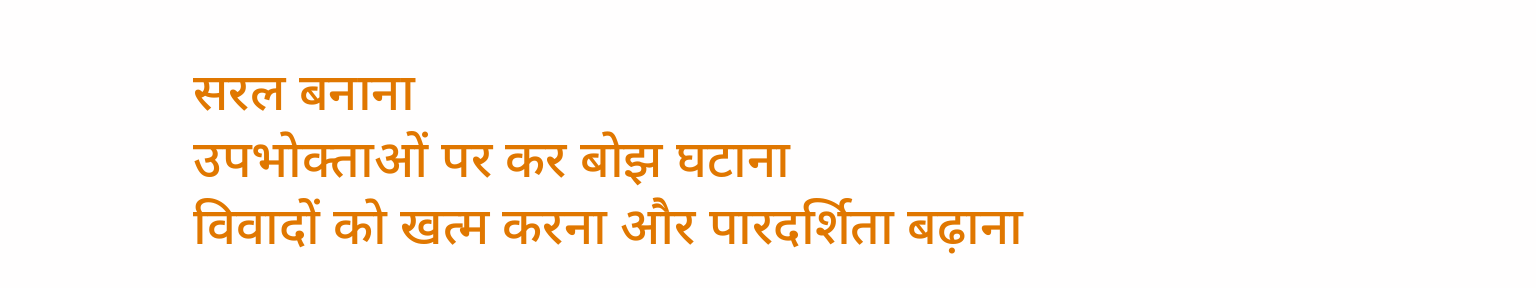सरल बनाना
उपभोक्ताओं पर कर बोझ घटाना
विवादों को खत्म करना और पारदर्शिता बढ़ाना